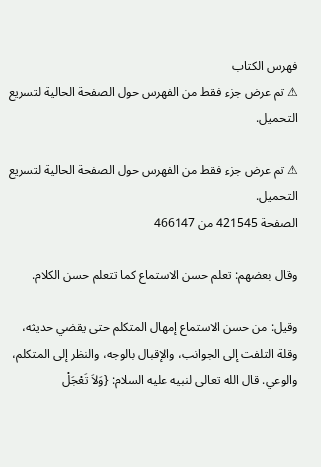فهرس الكتاب
⚠ تم عرض جزء فقط من الفهرس حول الصفحة الحالية لتسريع التحميل.

⚠ تم عرض جزء فقط من الفهرس حول الصفحة الحالية لتسريع التحميل.
الصفحة 421545 من 466147

وقال بعضهم: تعلم حسن الاستماع كما تتعلم حسن الكلام.

وقيل: من حسن الاستماع إمهال المتكلم حتى يقضي حديثه، وقلة التلفت إلى الجوانب، والإقبال بالوجه، والنظر إلى المتكلم، والوعي. قال الله تعالى لنبيه عليه السلام: {وَلاَ تَعْجَلْ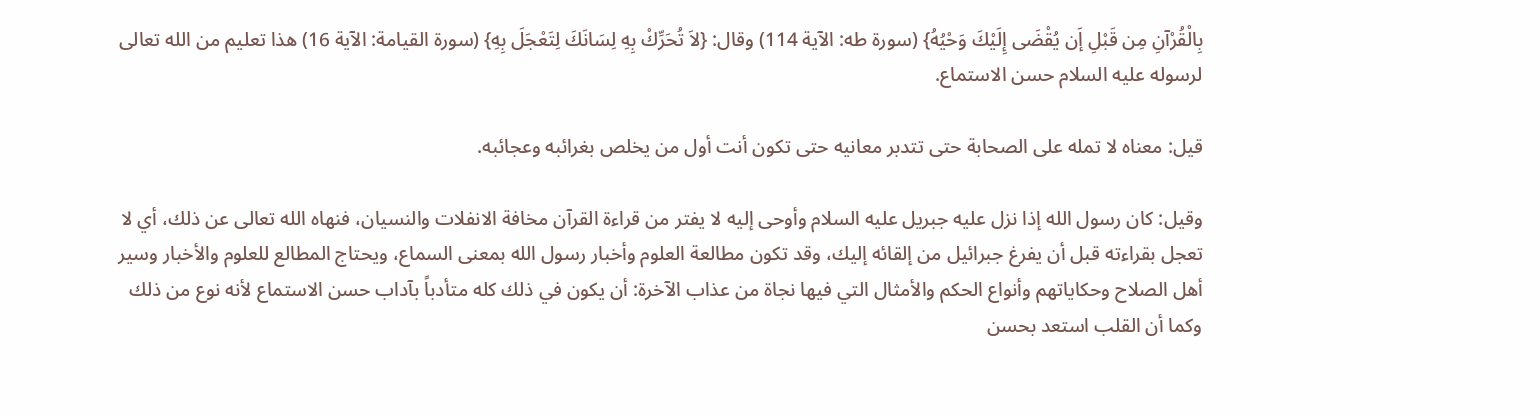بِالْقُرْآنِ مِن قَبْلِ إَن يُقْضَى إِلَيْكَ وَحْيُهُ} (سورة طه: الآية 114) وقال: {لاَ تُحَرِّكْ بِهِ لِسَانَكَ لِتَعْجَلَ بِهِ} (سورة القيامة: الآية 16) هذا تعليم من الله تعالى لرسوله عليه السلام حسن الاستماع.

قيل: معناه لا تمله على الصحابة حتى تتدبر معانيه حتى تكون أنت أول من يخلص بغرائبه وعجائبه.

وقيل: كان رسول الله إذا نزل عليه جبريل عليه السلام وأوحى إليه لا يفتر من قراءة القرآن مخافة الانفلات والنسيان، فنهاه الله تعالى عن ذلك، أي لا تعجل بقراءته قبل أن يفرغ جبرائيل من إلقائه إليك، وقد تكون مطالعة العلوم وأخبار رسول الله بمعنى السماع، ويحتاج المطالع للعلوم والأخبار وسير أهل الصلاح وحكاياتهم وأنواع الحكم والأمثال التي فيها نجاة من عذاب الآخرة: أن يكون في ذلك كله متأدباً بآداب حسن الاستماع لأنه نوع من ذلك وكما أن القلب استعد بحسن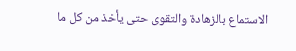الاستماع بالزهادة والتقوى حتى يأخذ من كل ما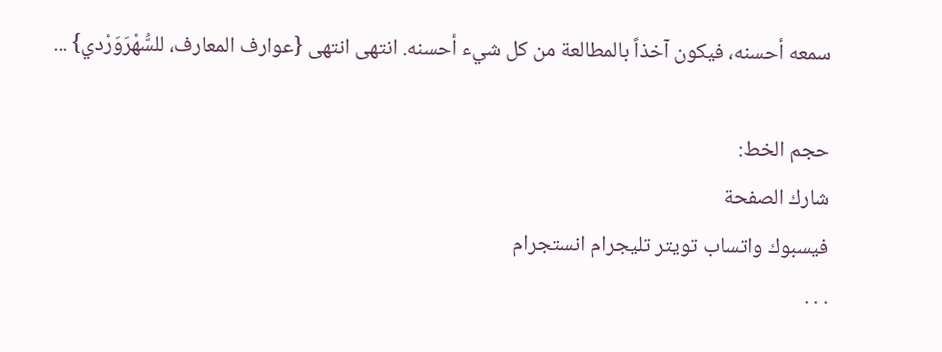سمعه أحسنه، فيكون آخذاً بالمطالعة من كل شيء أحسنه. انتهى انتهى {عوارف المعارف، للسُّهْرَوَرْدي} ...

حجم الخط:
شارك الصفحة
فيسبوك واتساب تويتر تليجرام انستجرام
. . .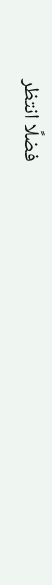فضلًا انتظر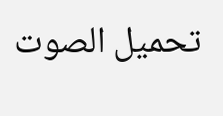تحميل الصوت